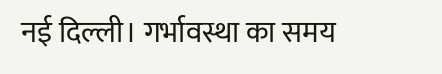नई दिल्ली। गर्भावस्था का समय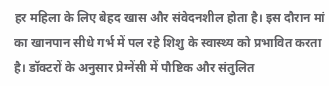हर महिला के लिए बेहद खास और संवेदनशील होता है। इस दौरान मां का खानपान सीधे गर्भ में पल रहे शिशु के स्वास्थ्य को प्रभावित करता है। डॉक्टरों के अनुसार प्रेग्नेंसी में पौष्टिक और संतुलित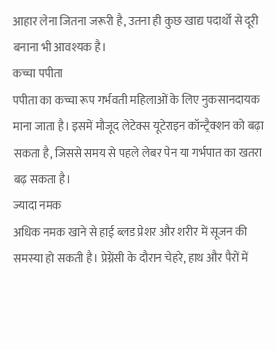आहार लेना जितना जरूरी है, उतना ही कुछ खाद्य पदार्थों से दूरी बनाना भी आवश्यक है।
कच्चा पपीता
पपीता का कच्चा रूप गर्भवती महिलाओं के लिए नुकसानदायक माना जाता है। इसमें मौजूद लेटेक्स यूटेराइन कॉन्ट्रैक्शन को बढ़ा सकता है, जिससे समय से पहले लेबर पेन या गर्भपात का खतरा बढ़ सकता है।
ज्यादा नमक
अधिक नमक खाने से हाई ब्लड प्रेशर और शरीर में सूजन की समस्या हो सकती है। प्रेग्नेंसी के दौरान चेहरे, हाथ और पैरों में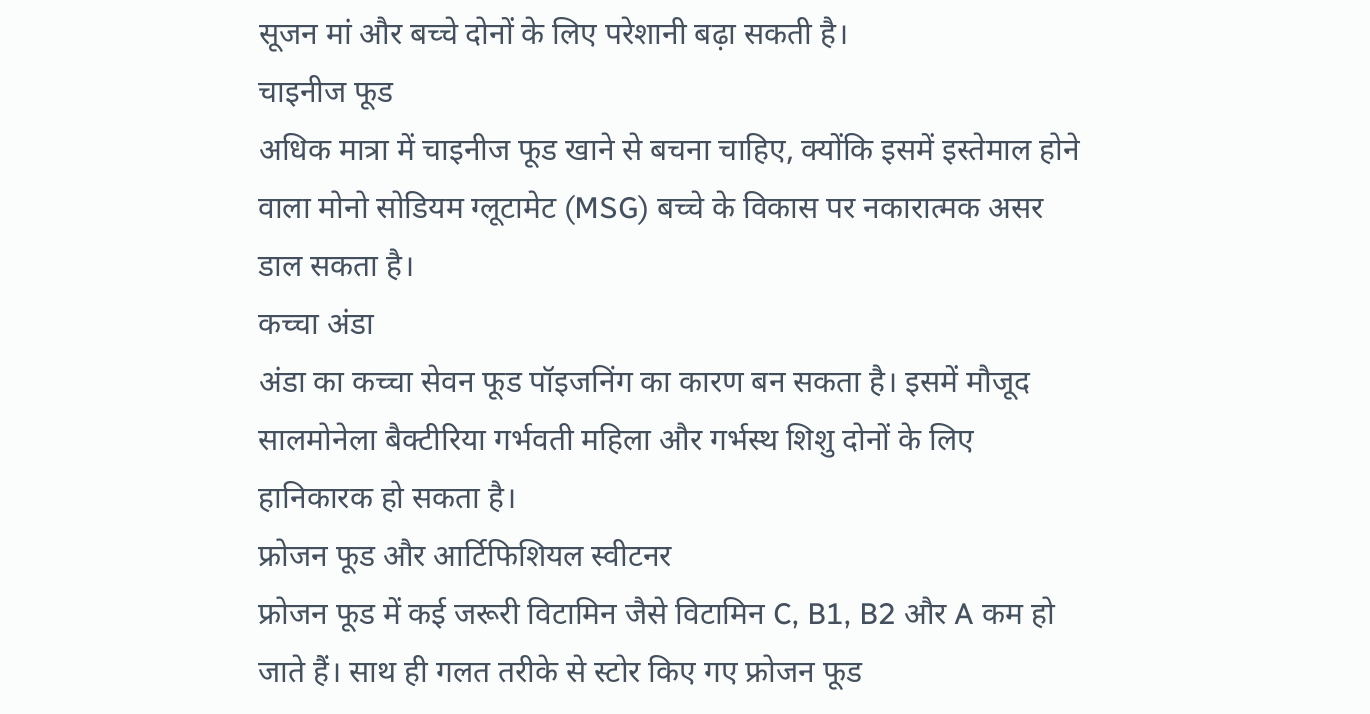सूजन मां और बच्चे दोनों के लिए परेशानी बढ़ा सकती है।
चाइनीज फूड
अधिक मात्रा में चाइनीज फूड खाने से बचना चाहिए, क्योंकि इसमें इस्तेमाल होने वाला मोनो सोडियम ग्लूटामेट (MSG) बच्चे के विकास पर नकारात्मक असर डाल सकता है।
कच्चा अंडा
अंडा का कच्चा सेवन फूड पॉइजनिंग का कारण बन सकता है। इसमें मौजूद सालमोनेला बैक्टीरिया गर्भवती महिला और गर्भस्थ शिशु दोनों के लिए हानिकारक हो सकता है।
फ्रोजन फूड और आर्टिफिशियल स्वीटनर
फ्रोजन फूड में कई जरूरी विटामिन जैसे विटामिन C, B1, B2 और A कम हो जाते हैं। साथ ही गलत तरीके से स्टोर किए गए फ्रोजन फूड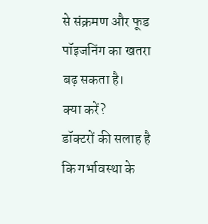से संक्रमण और फूड पॉइजनिंग का खतरा बढ़ सकता है।
क्या करें?
डॉक्टरों की सलाह है कि गर्भावस्था के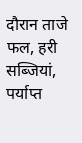दौरान ताजे फल, हरी सब्जियां, पर्याप्त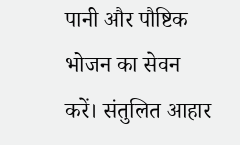पानी और पौष्टिक भोजन का सेवन करें। संतुलित आहार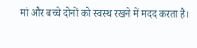मां और बच्चे दोनों को स्वस्थ रखने में मदद करता है।